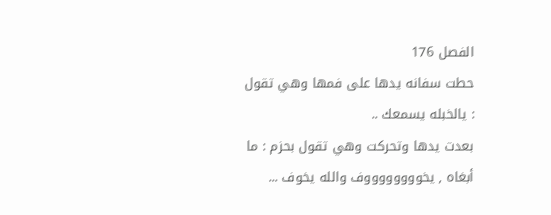الفصل 176
حطت سفانه يدها على فمها وهي تقول : يالخبله يسمعك ..
بعدت يدها وتحركت وهي تقول بحزم : ما أبغاه , يخووووووووف والله يخوف ...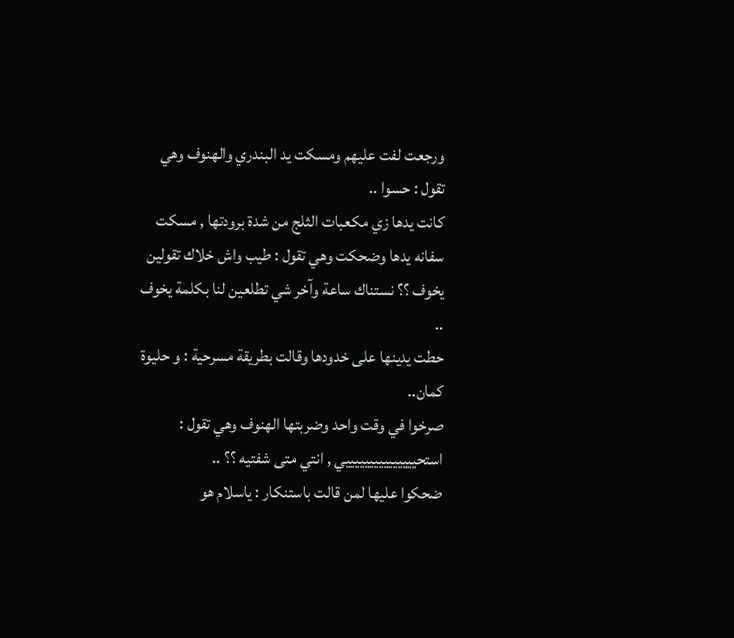ورجعت لفت عليهم ومسكت يد البندري والهنوف وهي تقول : حسوا ..
كانت يدها زي مكعبات الثلج من شدة برودتها , مسكت سفانه يدها وضحكت وهي تقول : طيب واش خلاك تقولين يخوف ؟؟ نستناك ساعة وآخر شي تطلعين لنا بكلمة يخوف ..
حطت يدينها على خدودها وقالت بطريقة مسرحية : و حليوة كمان..
صرخوا في وقت واحد وضربتها الهنوف وهي تقول : استحيييييييييييييييي , انتي متى شفتيه ؟؟ ..
ضحكوا عليها لمن قالت باستنكار : ياسلام هو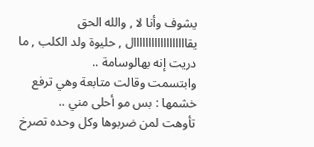يشوف وأنا لا , والله الحق يقاااااااااااااااااال , حليوة ولد الكلب , ما دريت إنه بهالوسامة ..
وابتسمت وقالت متابعة وهي ترفع خشمها : بس مو أحلى مني ..
تأوهت لمن ضربوها وكل وحده تصرخ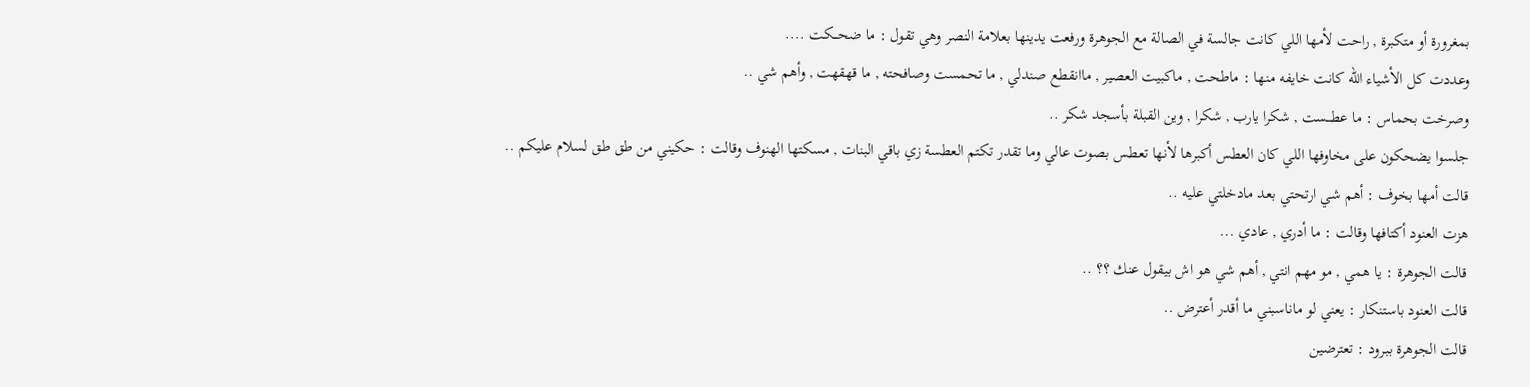بمغرورة أو متكبرة , راحت لأمها اللي كانت جالسة في الصالة مع الجوهرة ورفعت يدينها بعلامة النصر وهي تقول : ما ضحـــكت ....
وعددت كل الأشياء الله كانت خايفه منها : ماطحت , ماكبيت العصير , ماانقطع صندلي , ما تحمست وصافحته , ما قهقهت , وأهم شي ..
وصرخت بحماس : ما عطـــست , شكرا يارب , شكرا , وين القبلة بأسجد شكر ..
جلسوا يضحكون على مخاوفها اللي كان العطس أكبرها لأنها تعطس بصوت عالي وما تقدر تكتم العطسة زي باقي البنات , مسكتها الهنوف وقالت : حكيني من طق طق لسلام عليكم ..
قالت أمها بخوف : أهم شي ارتحتي بعد مادخلتي عليه ..
هزت العنود أكتافها وقالت : ما أدري , عادي ...
قالت الجوهرة : يا همي , مو مهم انتي , أهم شي هو اش بيقول عنك ؟؟ ..
قالت العنود باستنكار : يعني لو ماناسبني ما أقدر أعترض ..
قالت الجوهرة ببرود : تعترضين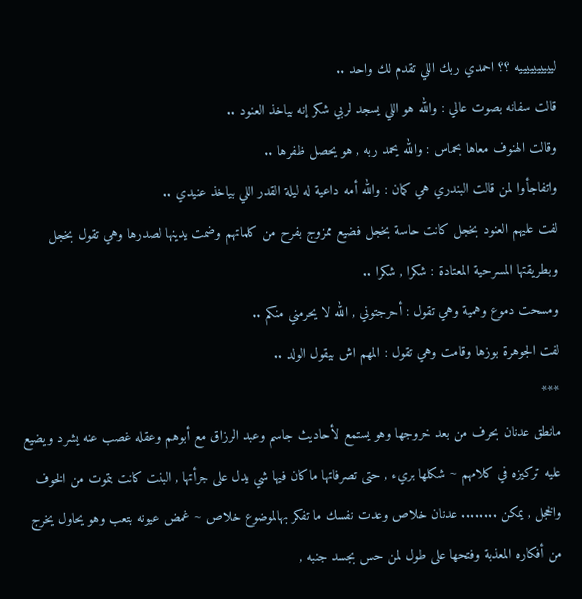لييييييييييه ؟؟ احمدي ربك اللي تقدم لك واحد ..
قالت سفانه بصوت عالي : والله هو اللي يسجد لربي شكر إنه بياخذ العنود ..
وقالت الهنوف معاها بحماس : والله يحمد ربه , هو يحصل ظفرها ..
واتفاجأوا لمن قالت البندري هي كمان : والله أمه داعية له ليلة القدر اللي بياخذ عنيدي ..
لفت عليهم العنود بخجل كانت حاسة بخجل فضيع ممزوج بفرح من كلماتهم وضمت يدينها لصدرها وهي تقول بخجل وبطريقتها المسرحية المعتادة : شكرا , شكرا ..
ومسحت دموع وهمية وهي تقول : أحرجتوني , الله لا يحرمني منكم ..
لفت الجوهرة بوزها وقامت وهي تقول : المهم اش بيقول الولد ..
***
مانطق عدنان بحرف من بعد خروجها وهو يستمع لأحاديث جاسم وعبد الرزاق مع أبوهم وعقله غصب عنه يشرد ويضيع عليه تركيزه في كلامهم ~ شكلها بريء , حتى تصرفاتها ماكان فيها شي يدل على جرأتها , البنت كانت بتموت من الخوف والخجل , يمكن ........ عدنان خلاص وعدت نفسك ما تفكر بهالموضوع خلاص ~ غمض عيونه بتعب وهو يحاول يخرج من أفكاره المعذبة وفتحها على طول لمن حس بجسد جنبه ,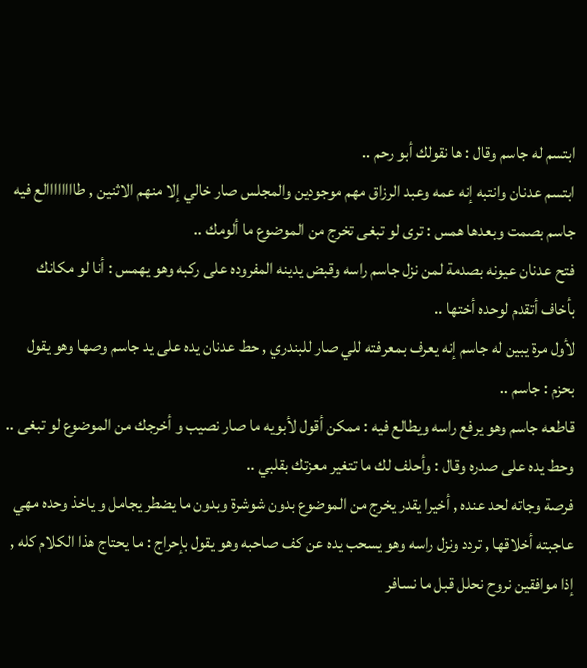ابتسم له جاسم وقال : ها نقولك أبو رحم ..
ابتسم عدنان وانتبه إنه عمه وعبد الرزاق مهم موجودين والمجلس صار خالي إلا منهم الاثنين , طاااااااالع فيه جاسم بصمت وبعدها همس : ترى لو تبغى تخرج من الموضوع ما ألومك ..
فتح عدنان عيونه بصدمة لمن نزل جاسم راسه وقبض يدينه المفروده على ركبه وهو يهمس : أنا لو مكانك بأخاف أتقدم لوحده أختها ..
لأول مرة يبين له جاسم إنه يعرف بمعرفته للي صار للبندري , حط عدنان يده على يد جاسم وصها وهو يقول بحزم : جاسم ..
قاطعه جاسم وهو يرفع راسه ويطالع فيه : ممكن أقول لأبويه ما صار نصيب و أخرجك من الموضوع لو تبغى ..
وحط يده على صدره وقال : وأحلف لك ما تتغير معزتك بقلبي ..
فرصة وجاته لحد عنده , أخيرا يقدر يخرج من الموضوع بدون شوشرة وبدون ما يضطر يجامل و ياخذ وحده مهي عاجبته أخلاقها , تردد ونزل راسه وهو يسحب يده عن كف صاحبه وهو يقول بإحراج : ما يحتاج هذا الكلام كله , إذا موافقين نروح نحلل قبل ما نسافر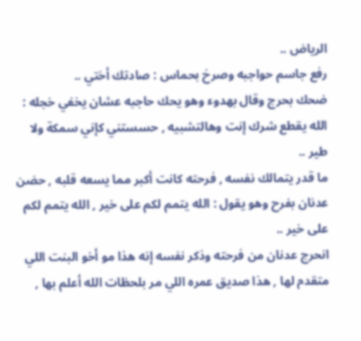الرياض ..
رفع جاسم حواجبه وصرخ بحماس : صادتك أختي ..
ضحك بحرج وقال بهدوء وهو يحك حاجبه عشان يخفي خجله : الله يقطع شرك إنت وهالتشبيه , حسستني كإني سمكة ولا طير ..
ما قدر يتمالك نفسه , فرحته كانت أكبر مما يسعه قلبه , حضن عدنان بفرح وهو يقول : الله يتمم لكم على خير , الله يتمم لكم على خير ..
انحرج عدنان من فرحته وذكر نفسه إنه هذا مو أخو البنت اللي متقدم لها , هذا صديق عمره اللي مر بلحظات الله أعلم بها ,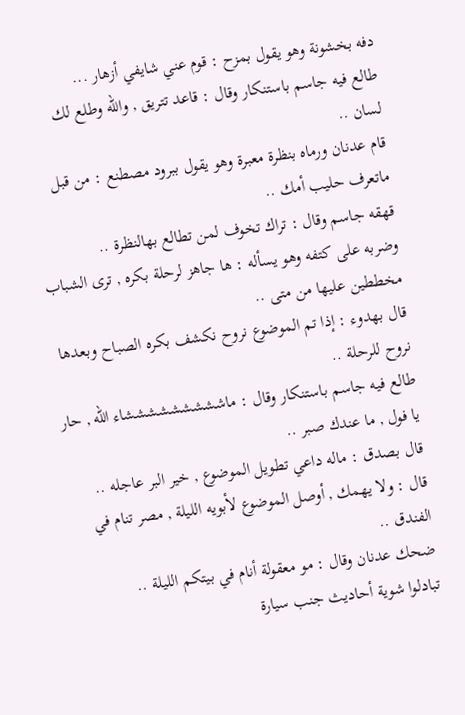دفه بخشونة وهو يقول بمزح : قوم عني شايفي أزهار ...
طالع فيه جاسم باستنكار وقال : قاعد تتريق , والله وطلع لك لسان ..
قام عدنان ورماه بنظرة معبرة وهو يقول ببرود مصطنع : من قبل ماتعرف حليب أمك ..
قهقه جاسم وقال : تراك تخوف لمن تطالع بهالنظرة ..
وضربه على كتفه وهو يسأله : ها جاهز لرحلة بكره , ترى الشباب مخططين عليها من متى ..
قال بهدوء : إذا تم الموضوع نروح نكشف بكره الصباح وبعدها نروح للرحلة ..
طالع فيه جاسم باستنكار وقال : ماشششششششششاء الله , حار يا فول , ما عندك صبر ..
قال بصدق : ماله داعي تطويل الموضوع , خير البر عاجله ..
قال : ولا يهمك , أوصل الموضوع لأبويه الليلة , مصر تنام في الفندق ..
ضحك عدنان وقال : مو معقولة أنام في بيتكم الليلة ..
تبادلوا شوية أحاديث جنب سيارة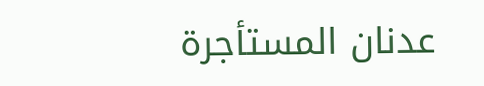عدنان المستأجرة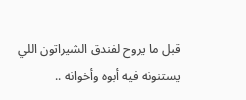قبل ما يروح لفندق الشيراتون اللي يستنونه فيه أبوه وأخوانه ..